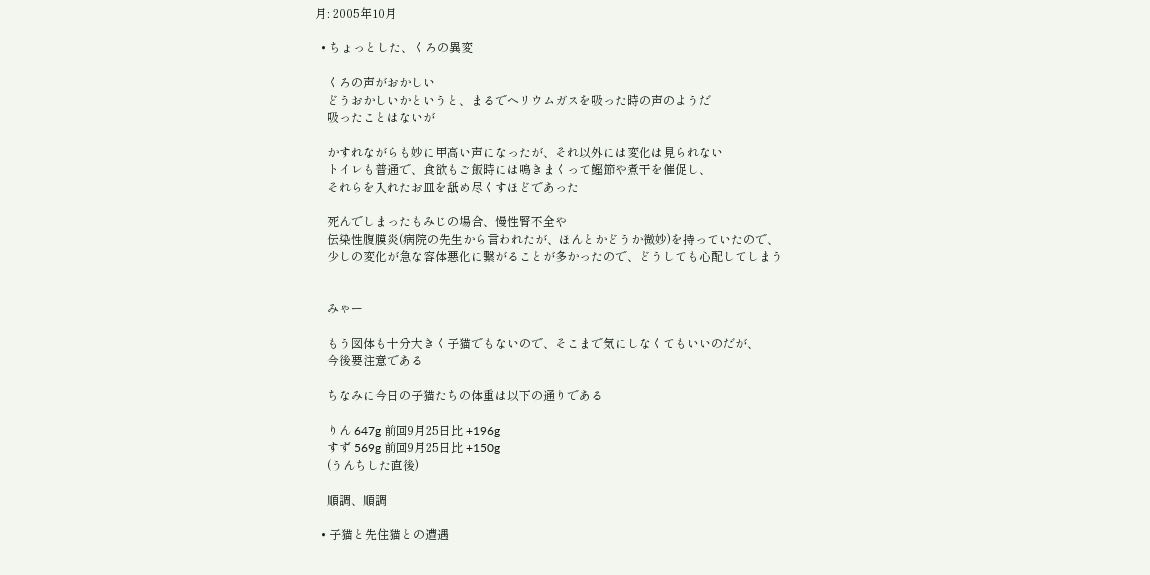月: 2005年10月

  • ちょっとした、くろの異変

    くろの声がおかしい
    どうおかしいかというと、まるでヘリウムガスを吸った時の声のようだ
    吸ったことはないが

    かすれながらも妙に甲高い声になったが、それ以外には変化は見られない
    トイレも普通で、食欲もご飯時には鳴きまくって鰹節や煮干を催促し、
    それらを入れたお皿を舐め尽くすほどであった

    死んでしまったもみじの場合、慢性腎不全や
    伝染性腹膜炎(病院の先生から言われたが、ほんとかどうか微妙)を持っていたので、
    少しの変化が急な容体悪化に繋がることが多かったので、どうしても心配してしまう


    みゃー

    もう図体も十分大きく子猫でもないので、そこまで気にしなくてもいいのだが、
    今後要注意である

    ちなみに今日の子猫たちの体重は以下の通りである

    りん 647g 前回9月25日比 +196g
    すず 569g 前回9月25日比 +150g
    (うんちした直後)

    順調、順調

  • 子猫と先住猫との遭遇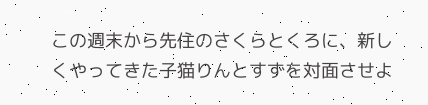この週末から先住のさくらとくろに、新しくやってきた子猫りんとすずを対面させよ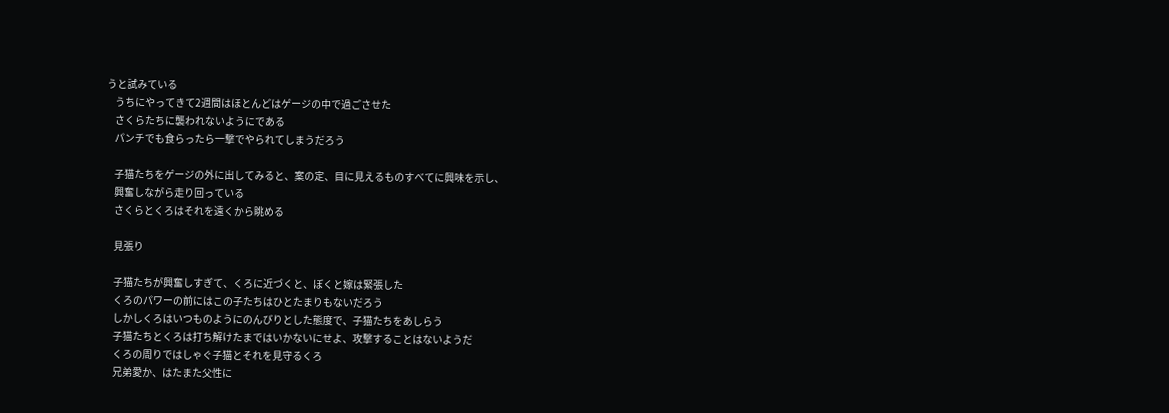うと試みている
    うちにやってきて2週間はほとんどはゲージの中で過ごさせた
    さくらたちに襲われないようにである
    パンチでも食らったら一撃でやられてしまうだろう

    子猫たちをゲージの外に出してみると、案の定、目に見えるものすべてに興味を示し、
    興奮しながら走り回っている
    さくらとくろはそれを遠くから眺める

    見張り

    子猫たちが興奮しすぎて、くろに近づくと、ぼくと嫁は緊張した
    くろのパワーの前にはこの子たちはひとたまりもないだろう
    しかしくろはいつものようにのんびりとした態度で、子猫たちをあしらう
    子猫たちとくろは打ち解けたまではいかないにせよ、攻撃することはないようだ
    くろの周りではしゃぐ子猫とそれを見守るくろ
    兄弟愛か、はたまた父性に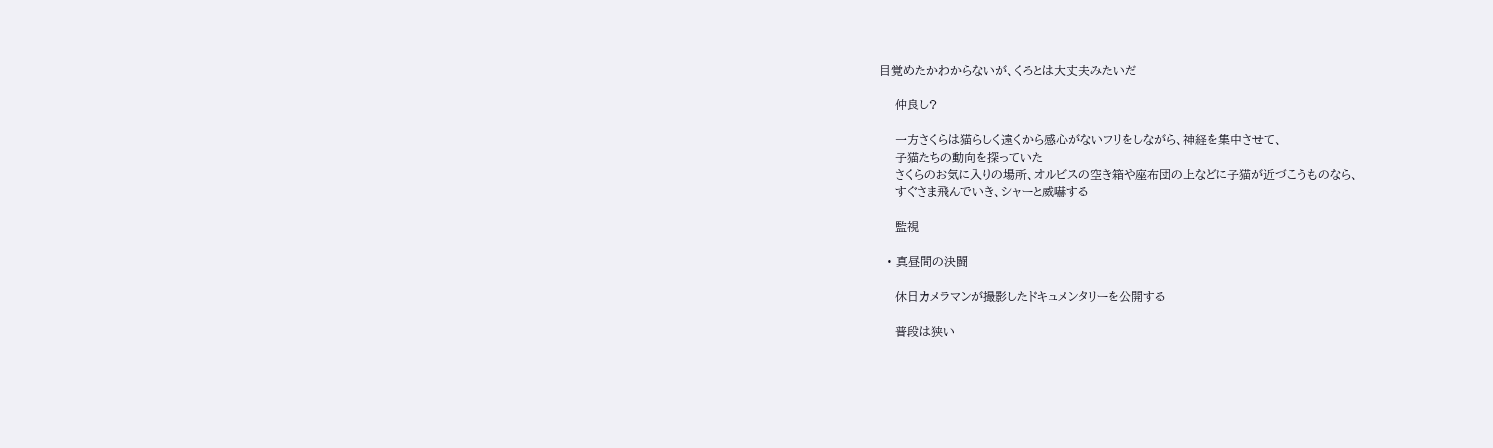目覚めたかわからないが、くろとは大丈夫みたいだ

    仲良し?

    一方さくらは猫らしく遠くから感心がないフリをしながら、神経を集中させて、
    子猫たちの動向を探っていた
    さくらのお気に入りの場所、オルビスの空き箱や座布団の上などに子猫が近づこうものなら、
    すぐさま飛んでいき、シャーと威嚇する

    監視

  • 真昼間の決闘

    休日カメラマンが撮影したドキュメンタリーを公開する

    普段は狭い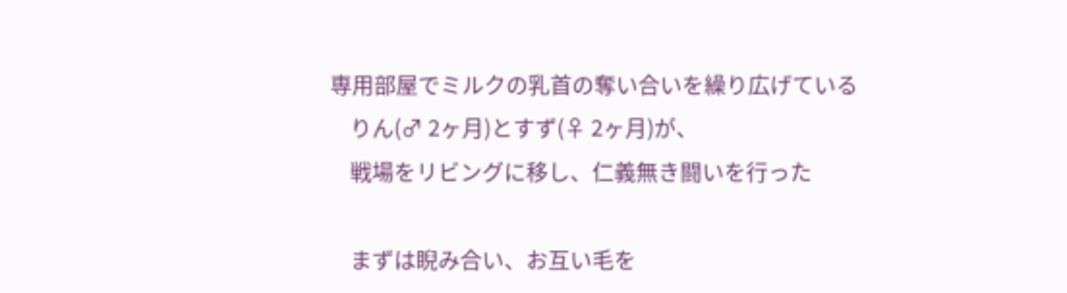専用部屋でミルクの乳首の奪い合いを繰り広げている
    りん(♂ 2ヶ月)とすず(♀ 2ヶ月)が、
    戦場をリビングに移し、仁義無き闘いを行った

    まずは睨み合い、お互い毛を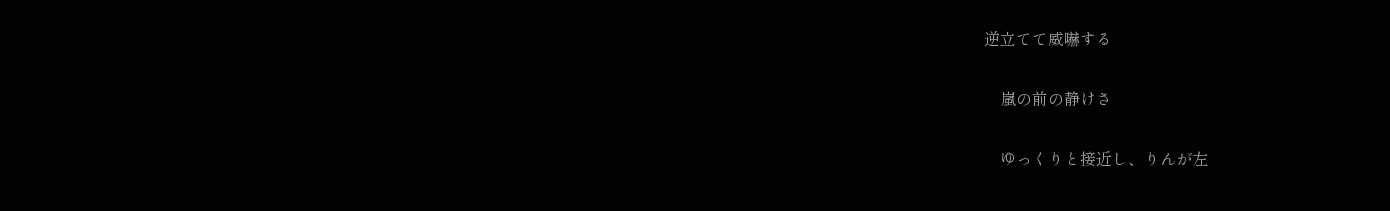逆立てて威嚇する

    嵐の前の静けさ

    ゆっくりと接近し、りんが左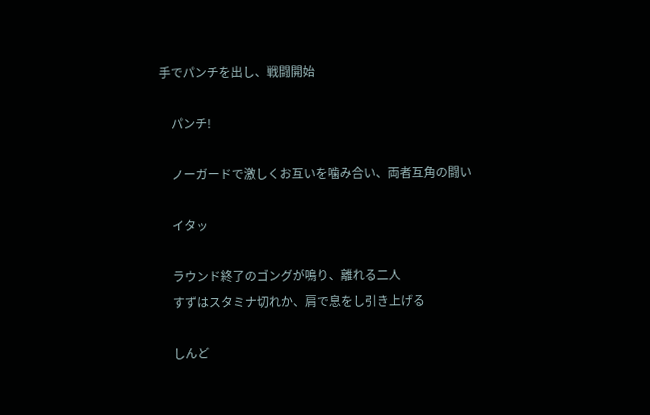手でパンチを出し、戦闘開始

    パンチ!

    ノーガードで激しくお互いを噛み合い、両者互角の闘い

    イタッ

    ラウンド終了のゴングが鳴り、離れる二人
    すずはスタミナ切れか、肩で息をし引き上げる

    しんど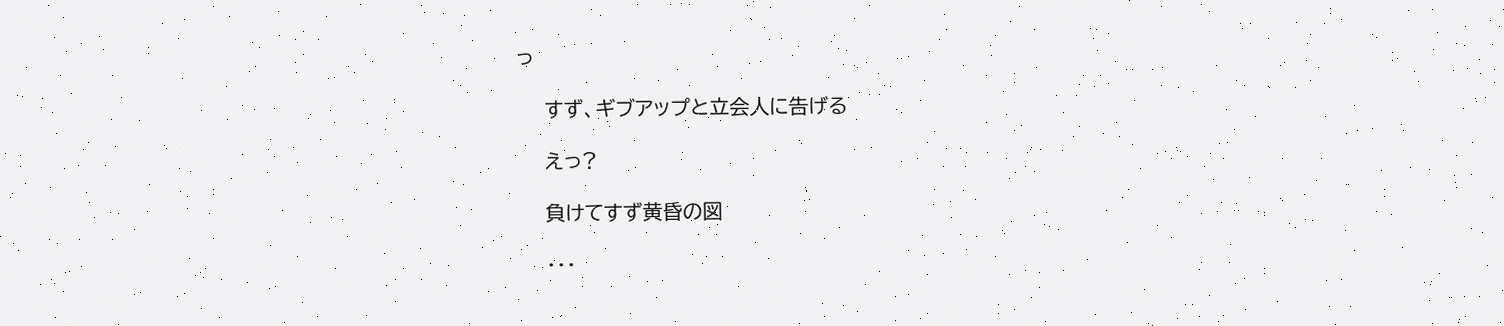っ

    すず、ギブアップと立会人に告げる

    えっ?

    負けてすず黄昏の図

    ・・・